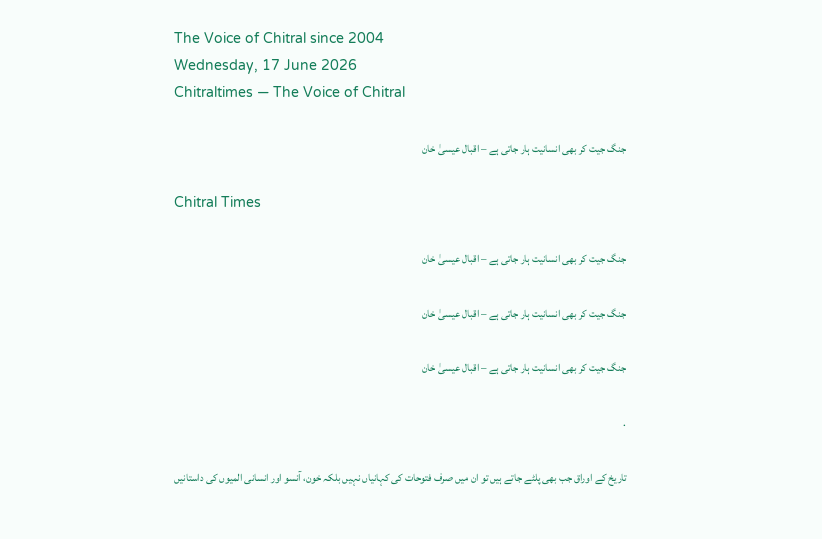The Voice of Chitral since 2004
Wednesday, 17 June 2026
Chitraltimes — The Voice of Chitral

جنگ جیت کر بھی انسانیت ہار جاتی ہے – اقبال عیسیٰ خان

Chitral Times

جنگ جیت کر بھی انسانیت ہار جاتی ہے – اقبال عیسیٰ خان

جنگ جیت کر بھی انسانیت ہار جاتی ہے – اقبال عیسیٰ خان

جنگ جیت کر بھی انسانیت ہار جاتی ہے – اقبال عیسیٰ خان

.

تاریخ کے اوراق جب بھی پلٹے جاتے ہیں تو ان میں صرف فتوحات کی کہانیاں نہیں بلکہ خون، آنسو اور انسانی المیوں کی داستانیں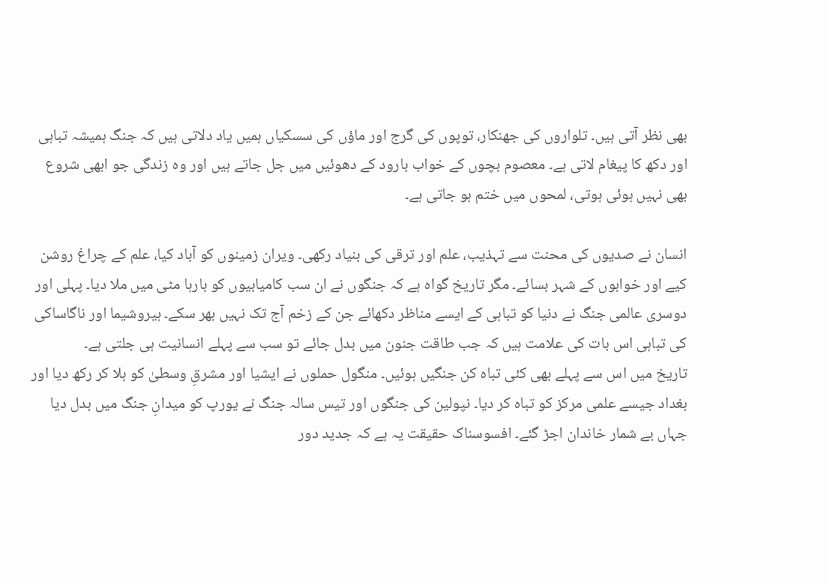بھی نظر آتی ہیں۔ تلواروں کی جھنکار، توپوں کی گرج اور ماؤں کی سسکیاں ہمیں یاد دلاتی ہیں کہ جنگ ہمیشہ تباہی اور دکھ کا پیغام لاتی ہے۔ معصوم بچوں کے خواب بارود کے دھوئیں میں جل جاتے ہیں اور وہ زندگی جو ابھی شروع بھی نہیں ہوئی ہوتی، لمحوں میں ختم ہو جاتی ہے۔

انسان نے صدیوں کی محنت سے تہذیب، علم اور ترقی کی بنیاد رکھی۔ ویران زمینوں کو آباد کیا، علم کے چراغ روشن کیے اور خوابوں کے شہر بسائے۔ مگر تاریخ گواہ ہے کہ جنگوں نے ان سب کامیابیوں کو بارہا مٹی میں ملا دیا۔ پہلی اور دوسری عالمی جنگ نے دنیا کو تباہی کے ایسے مناظر دکھائے جن کے زخم آج تک نہیں بھر سکے۔ ہیروشیما اور ناگاساکی کی تباہی اس بات کی علامت ہیں کہ جب طاقت جنون میں بدل جائے تو سب سے پہلے انسانیت ہی جلتی ہے۔
تاریخ میں اس سے پہلے بھی کئی تباہ کن جنگیں ہوئیں۔ منگول حملوں نے ایشیا اور مشرقِ وسطیٰ کو ہلا کر رکھ دیا اور بغداد جیسے علمی مرکز کو تباہ کر دیا۔ نپولین کی جنگوں اور تیس سالہ جنگ نے یورپ کو میدانِ جنگ میں بدل دیا جہاں بے شمار خاندان اجڑ گئے۔ افسوسناک حقیقت یہ ہے کہ جدید دور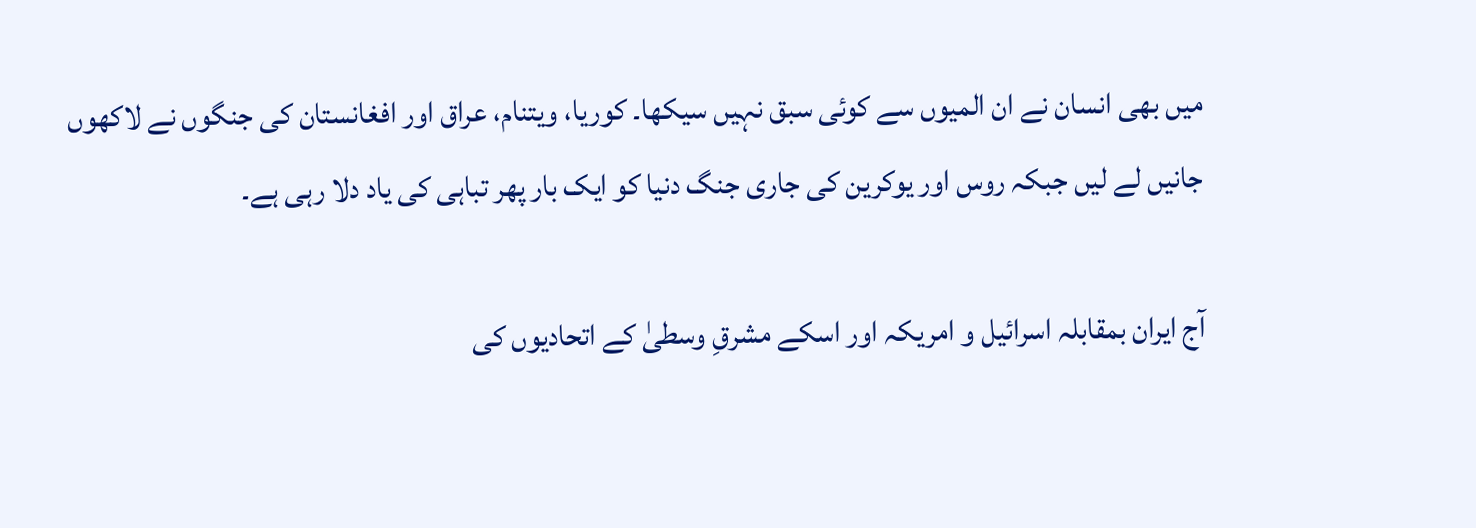میں بھی انسان نے ان المیوں سے کوئی سبق نہیں سیکھا۔ کوریا، ویتنام، عراق اور افغانستان کی جنگوں نے لاکھوں جانیں لے لیں جبکہ روس اور یوکرین کی جاری جنگ دنیا کو ایک بار پھر تباہی کی یاد دلا رہی ہے۔

آج ایران بمقابلہ اسرائیل و امریکہ اور اسکے مشرقِ وسطیٰ کے اتحادیوں کی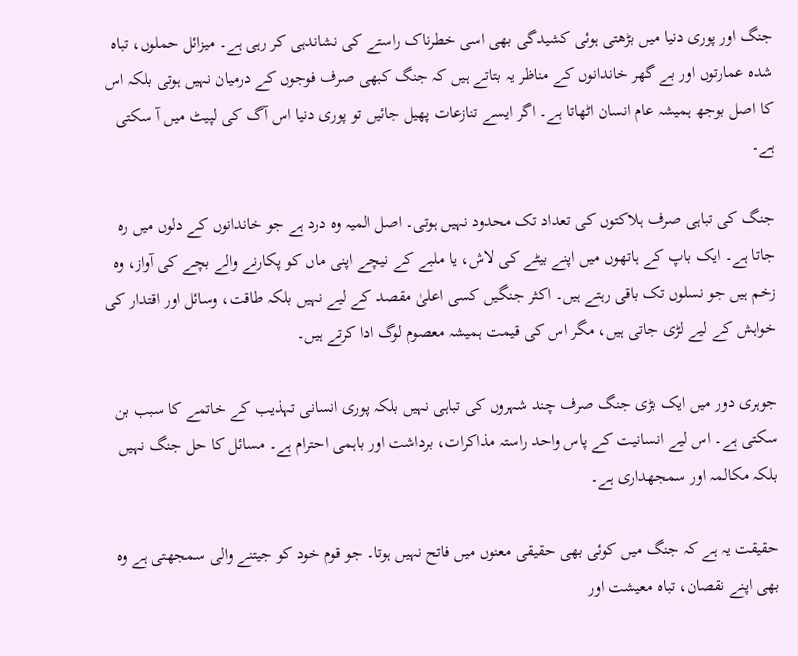جنگ اور پوری دنیا میں بڑھتی ہوئی کشیدگی بھی اسی خطرناک راستے کی نشاندہی کر رہی ہے۔ میزائل حملوں، تباہ شدہ عمارتوں اور بے گھر خاندانوں کے مناظر یہ بتاتے ہیں کہ جنگ کبھی صرف فوجوں کے درمیان نہیں ہوتی بلکہ اس کا اصل بوجھ ہمیشہ عام انسان اٹھاتا ہے۔ اگر ایسے تنازعات پھیل جائیں تو پوری دنیا اس آگ کی لپیٹ میں آ سکتی ہے۔

جنگ کی تباہی صرف ہلاکتوں کی تعداد تک محدود نہیں ہوتی۔ اصل المیہ وہ درد ہے جو خاندانوں کے دلوں میں رہ جاتا ہے۔ ایک باپ کے ہاتھوں میں اپنے بیٹے کی لاش، یا ملبے کے نیچے اپنی ماں کو پکارنے والے بچے کی آواز، وہ زخم ہیں جو نسلوں تک باقی رہتے ہیں۔ اکثر جنگیں کسی اعلیٰ مقصد کے لیے نہیں بلکہ طاقت، وسائل اور اقتدار کی خواہش کے لیے لڑی جاتی ہیں، مگر اس کی قیمت ہمیشہ معصوم لوگ ادا کرتے ہیں۔

جوہری دور میں ایک بڑی جنگ صرف چند شہروں کی تباہی نہیں بلکہ پوری انسانی تہذیب کے خاتمے کا سبب بن سکتی ہے۔ اس لیے انسانیت کے پاس واحد راستہ مذاکرات، برداشت اور باہمی احترام ہے۔ مسائل کا حل جنگ نہیں بلکہ مکالمہ اور سمجھداری ہے۔

حقیقت یہ ہے کہ جنگ میں کوئی بھی حقیقی معنوں میں فاتح نہیں ہوتا۔ جو قوم خود کو جیتنے والی سمجھتی ہے وہ بھی اپنے نقصان، تباہ معیشت اور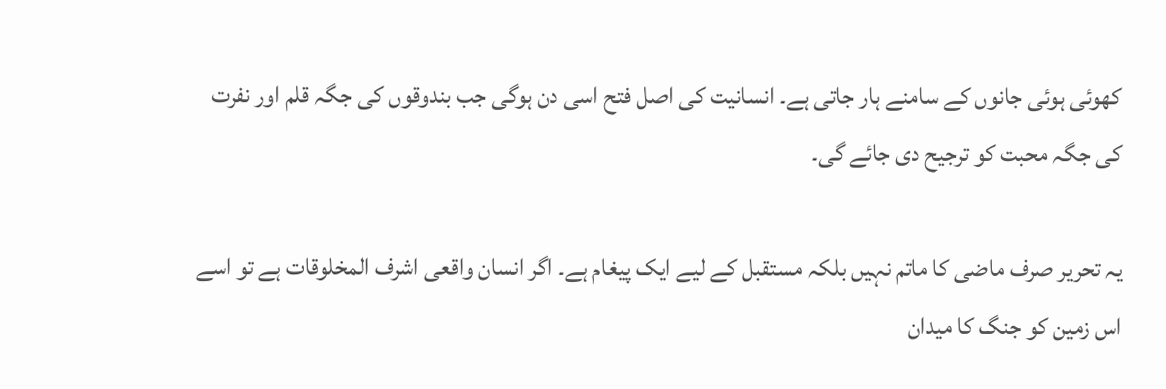کھوئی ہوئی جانوں کے سامنے ہار جاتی ہے۔ انسانیت کی اصل فتح اسی دن ہوگی جب بندوقوں کی جگہ قلم اور نفرت کی جگہ محبت کو ترجیح دی جائے گی۔

یہ تحریر صرف ماضی کا ماتم نہیں بلکہ مستقبل کے لیے ایک پیغام ہے۔ اگر انسان واقعی اشرف المخلوقات ہے تو اسے اس زمین کو جنگ کا میدان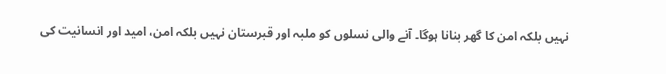نہیں بلکہ امن کا گھر بنانا ہوگا۔ آنے والی نسلوں کو ملبہ اور قبرستان نہیں بلکہ امن، امید اور انسانیت کی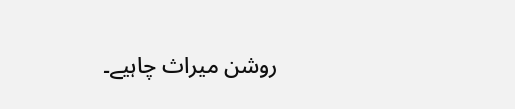روشن میراث چاہیے۔